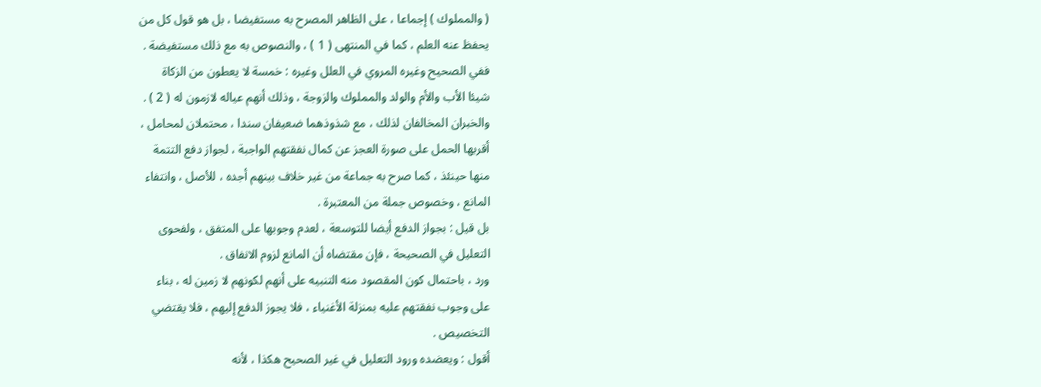( والمملوك ) إجماعا ، على الظاهر المصرح به مستفيضا ، بل هو قول كل من
يحفظ عنه العلم ، كما في المنتهى ( 1 ) ، والنصوص به مع ذلك مستفيضة .
ففي الصحيح وغيره المروي في العلل وغيره : خمسة لا يعطون من الزكاة
شيئا الأب والأم والولد والمملوك والزوجة ، وذلك أنهم عياله لازمون له ( 2 ) .
والخبران المخالفان لذلك ، مع شذوذهما ضعيفان سندا ، محتملان لمحامل ،
أقربها الحمل على صورة العجز عن كمال نفقتهم الواجبة ، لجواز دفع التتمة
منها حينئذ ، كما صرح به جماعة من غير خلاف بينهم أجده ، للأصل ، وانتفاء
المانع ، وخصوص جملة من المعتبرة .
بل قيل : بجواز الدفع أيضا للتوسعة ، لعدم وجوبها على المتفق ، ولفحوى
التعليل في الصحيحة ، فإن مقتضاه أن المانع لزوم الانفاق .
ورد ، باحتمال كون المقصود منه التنبيه على أنهم لكونهم لا زمين له ، بناء
على وجوب نفقتهم عليه بمنزلة الأغنياء ، فلا يجوز الدفع إليهم ، فلا يقتضي
التخصيص .
أقول : ويعضده ورود التعليل في غير الصحيح هكذا ، لأنه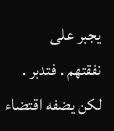يجبر على
نفقتهم . فتدبر .
لكن يضفه اقتضاء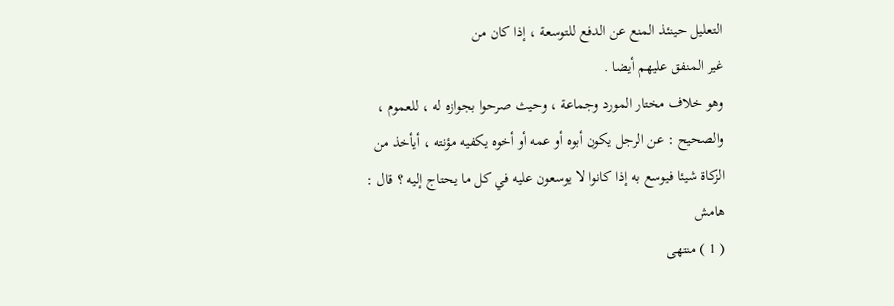التعليل حينئذ المنع عن الدفع للتوسعة ، إذا كان من
غير المنفق عليهم أيضا .
وهو خلاف مختار المورد وجماعة ، وحيث صرحوا بجوازه له ، للعموم ،
والصحيح : عن الرجل يكون أبوه أو عمه أو أخوه يكفيه مؤنته ، أيأخذ من
الزكاة شيئا فيوسع به إذا كانوا لا يوسعون عليه في كل ما يحتاج إليه ؟ قال :
هامش
( 1 ) منتهى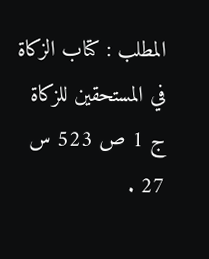المطلب : كتاب الزكاة في المستحقين للزكاة ج 1 ص 523 س 27 .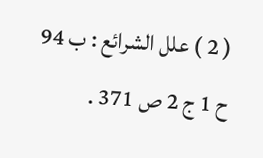( 2 ) علل الشرائع : ب 94 ح 1 ج 2 ص 371 .